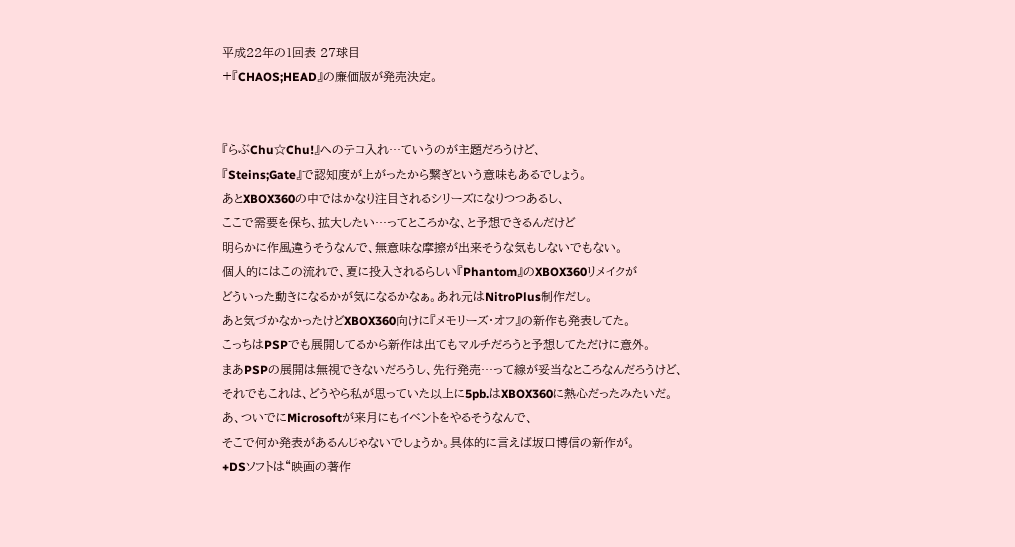平成22年の1回表 27球目
+『CHAOS;HEAD』の廉価版が発売決定。


『らぶChu☆Chu!』へのテコ入れ…ていうのが主題だろうけど、
『Steins;Gate』で認知度が上がったから繋ぎという意味もあるでしょう。
あとXBOX360の中ではかなり注目されるシリーズになりつつあるし、
ここで需要を保ち、拡大したい…ってところかな、と予想できるんだけど
明らかに作風違うそうなんで、無意味な摩擦が出来そうな気もしないでもない。
個人的にはこの流れで、夏に投入されるらしい『Phantom』のXBOX360リメイクが
どういった動きになるかが気になるかなぁ。あれ元はNitroPlus制作だし。
あと気づかなかったけどXBOX360向けに『メモリーズ・オフ』の新作も発表してた。
こっちはPSPでも展開してるから新作は出てもマルチだろうと予想してただけに意外。
まあPSPの展開は無視できないだろうし、先行発売…って線が妥当なところなんだろうけど、
それでもこれは、どうやら私が思っていた以上に5pb.はXBOX360に熱心だったみたいだ。
あ、ついでにMicrosoftが来月にもイベントをやるそうなんで、
そこで何か発表があるんじゃないでしょうか。具体的に言えば坂口博信の新作が。
+DSソフトは“映画の著作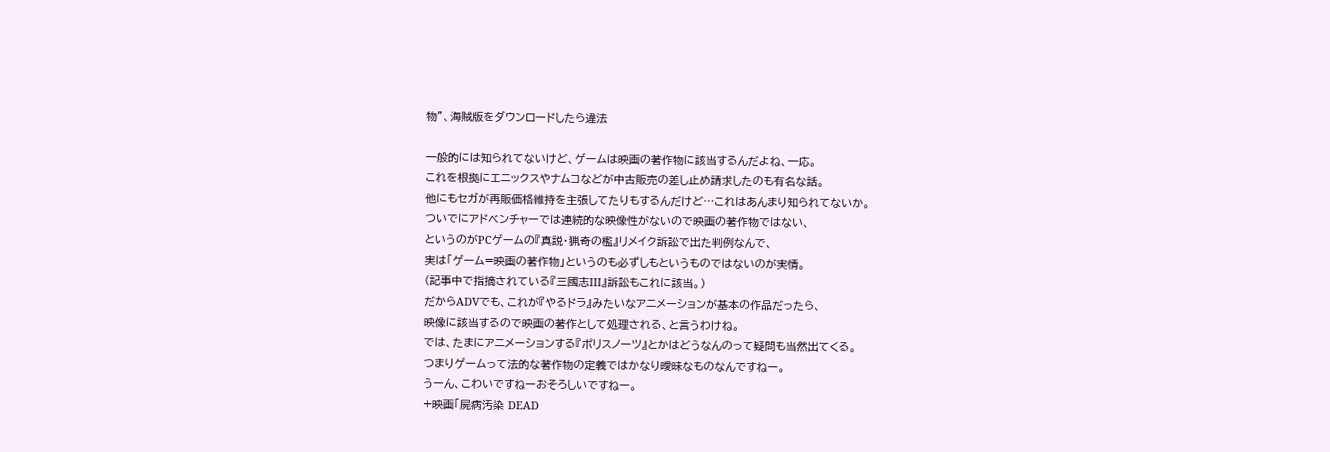物”、海賊版をダウンロードしたら違法

一般的には知られてないけど、ゲームは映画の著作物に該当するんだよね、一応。
これを根拠にエニックスやナムコなどが中古販売の差し止め請求したのも有名な話。
他にもセガが再販価格維持を主張してたりもするんだけど…これはあんまり知られてないか。
ついでにアドベンチャーでは連続的な映像性がないので映画の著作物ではない、
というのがPCゲームの『真説・猟奇の檻』リメイク訴訟で出た判例なんで、
実は「ゲーム=映画の著作物」というのも必ずしもというものではないのが実情。
(記事中で指摘されている『三國志III』訴訟もこれに該当。)
だからADVでも、これが『やるドラ』みたいなアニメーションが基本の作品だったら、
映像に該当するので映画の著作として処理される、と言うわけね。
では、たまにアニメーションする『ポリスノーツ』とかはどうなんのって疑問も当然出てくる。
つまりゲームって法的な著作物の定義ではかなり曖昧なものなんですねー。
うーん、こわいですねーおそろしいですねー。
+映画「屍病汚染 DEAD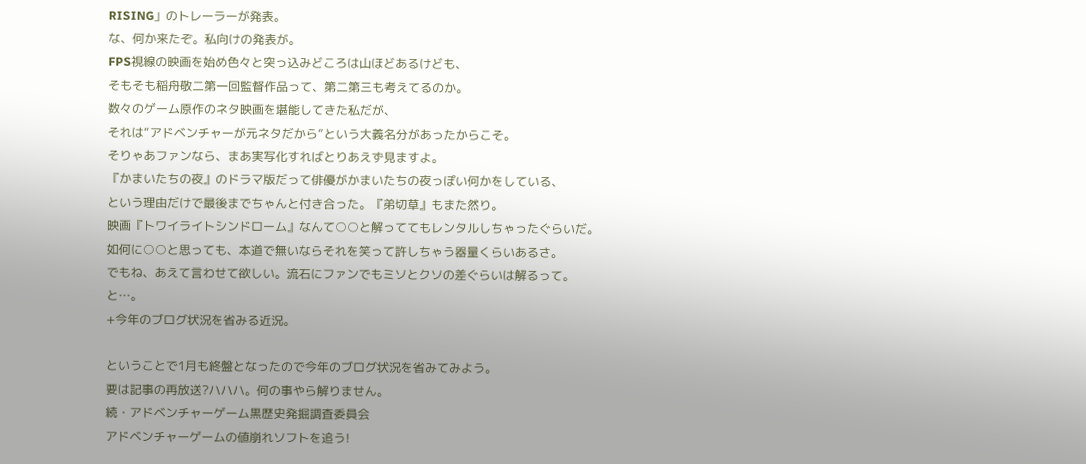RISING」のトレーラーが発表。
な、何か来たぞ。私向けの発表が。
FPS視線の映画を始め色々と突っ込みどころは山ほどあるけども、
そもそも稲舟敬二第一回監督作品って、第二第三も考えてるのか。
数々のゲーム原作のネタ映画を堪能してきた私だが、
それは“アドベンチャーが元ネタだから”という大義名分があったからこそ。
そりゃあファンなら、まあ実写化すればとりあえず見ますよ。
『かまいたちの夜』のドラマ版だって俳優がかまいたちの夜っぽい何かをしている、
という理由だけで最後までちゃんと付き合った。『弟切草』もまた然り。
映画『トワイライトシンドローム』なんて○○と解っててもレンタルしちゃったぐらいだ。
如何に○○と思っても、本道で無いならそれを笑って許しちゃう器量くらいあるさ。
でもね、あえて言わせて欲しい。流石にファンでもミソとクソの差ぐらいは解るって。と…。
+今年のブログ状況を省みる近況。

ということで1月も終盤となったので今年のブログ状況を省みてみよう。
要は記事の再放送?ハハハ。何の事やら解りません。
続・アドベンチャーゲーム黒歴史発掘調査委員会
アドベンチャーゲームの値崩れソフトを追う!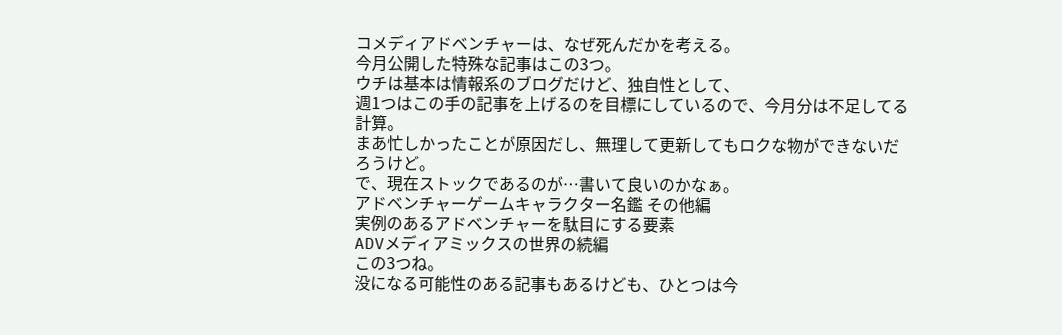コメディアドベンチャーは、なぜ死んだかを考える。
今月公開した特殊な記事はこの3つ。
ウチは基本は情報系のブログだけど、独自性として、
週1つはこの手の記事を上げるのを目標にしているので、今月分は不足してる計算。
まあ忙しかったことが原因だし、無理して更新してもロクな物ができないだろうけど。
で、現在ストックであるのが…書いて良いのかなぁ。
アドベンチャーゲームキャラクター名鑑 その他編
実例のあるアドベンチャーを駄目にする要素
ADVメディアミックスの世界の続編
この3つね。
没になる可能性のある記事もあるけども、ひとつは今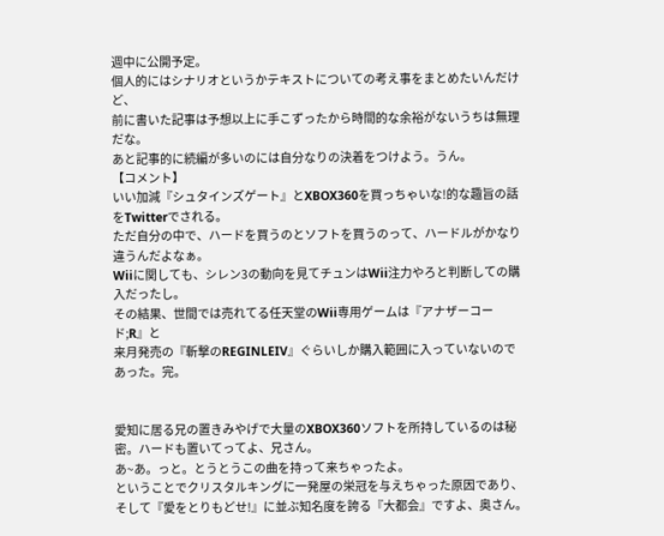週中に公開予定。
個人的にはシナリオというかテキストについての考え事をまとめたいんだけど、
前に書いた記事は予想以上に手こずったから時間的な余裕がないうちは無理だな。
あと記事的に続編が多いのには自分なりの決着をつけよう。うん。
【コメント】
いい加減『シュタインズゲート』とXBOX360を買っちゃいな!的な趣旨の話をTwitterでされる。
ただ自分の中で、ハードを買うのとソフトを買うのって、ハードルがかなり違うんだよなぁ。
Wiiに関しても、シレン3の動向を見てチュンはWii注力やろと判断しての購入だったし。
その結果、世間では売れてる任天堂のWii専用ゲームは『アナザーコード;R』と
来月発売の『斬撃のREGINLEIV』ぐらいしか購入範囲に入っていないのであった。完。


愛知に居る兄の置きみやげで大量のXBOX360ソフトを所持しているのは秘密。ハードも置いてってよ、兄さん。
あ~あ。っと。とうとうこの曲を持って来ちゃったよ。
ということでクリスタルキングに一発屋の栄冠を与えちゃった原因であり、
そして『愛をとりもどせ!』に並ぶ知名度を誇る『大都会』ですよ、奥さん。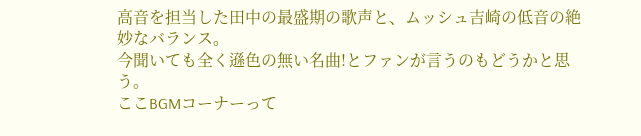高音を担当した田中の最盛期の歌声と、ムッシュ吉崎の低音の絶妙なバランス。
今聞いても全く遜色の無い名曲!とファンが言うのもどうかと思う。
ここBGMコーナーって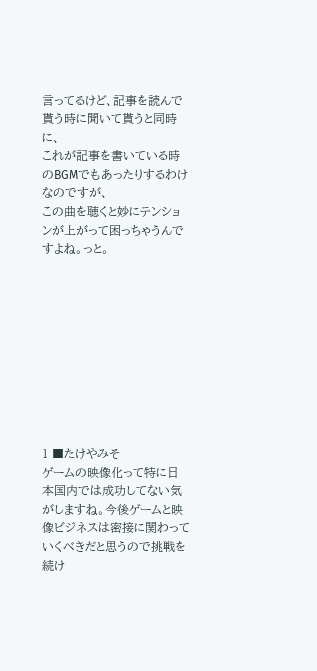言ってるけど、記事を読んで貰う時に聞いて貰うと同時に、
これが記事を書いている時のBGMでもあったりするわけなのですが、
この曲を聴くと妙にテンションが上がって困っちゃうんですよね。っと。










1 ■たけやみそ
ゲームの映像化って特に日本国内では成功してない気がしますね。今後ゲームと映像ビジネスは密接に関わっていくべきだと思うので挑戦を続け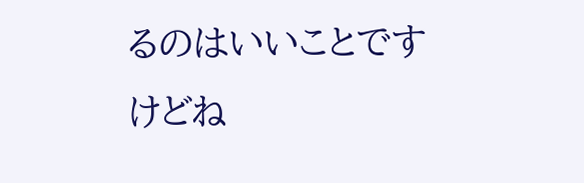るのはいいことですけどね